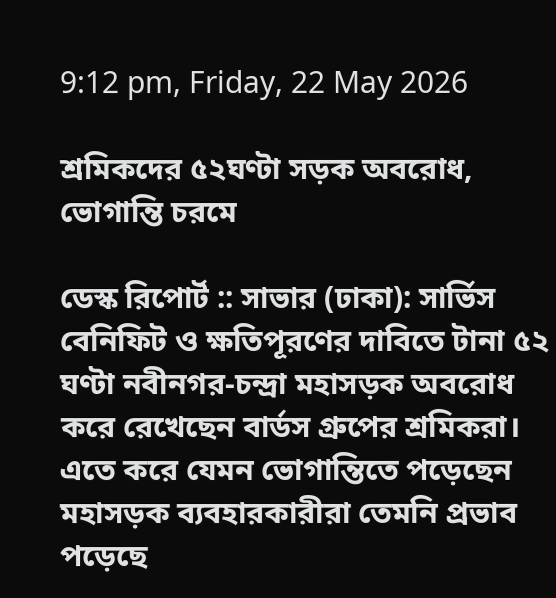9:12 pm, Friday, 22 May 2026

শ্রমিকদের ৫২ঘণ্টা সড়ক অবরোধ, ভোগান্তি চরমে

ডেস্ক রিপোর্ট :: সাভার (ঢাকা): সার্ভিস বেনিফিট ও ক্ষতিপূরণের দাবিতে টানা ৫২ ঘণ্টা নবীনগর-চন্দ্রা মহাসড়ক অবরোধ করে রেখেছেন বার্ডস গ্রুপের শ্রমিকরা। এতে করে যেমন ভোগান্তিতে পড়েছেন মহাসড়ক ব্যবহারকারীরা তেমনি প্রভাব পড়েছে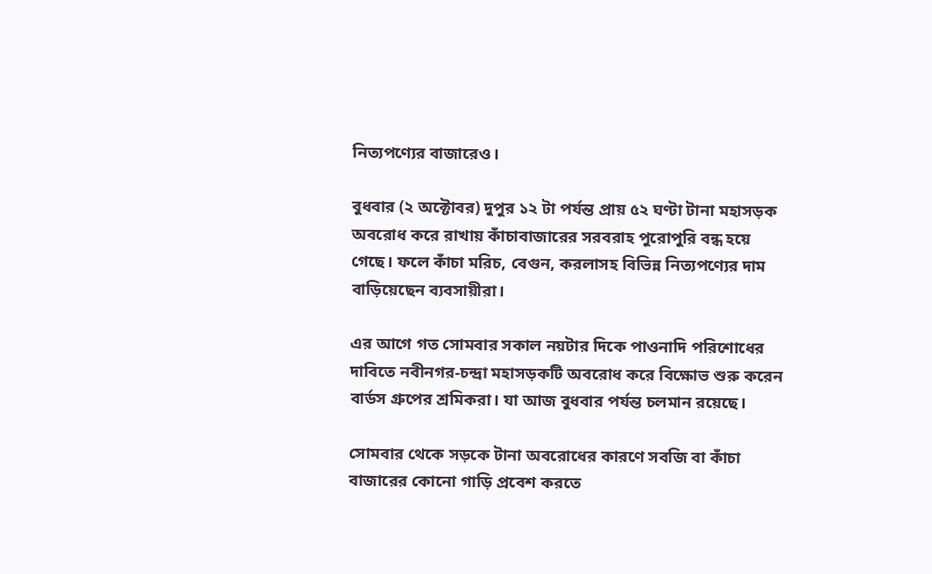নিত্যপণ্যের বাজারেও।

বুধবার (২ অক্টোবর) দুপুর ১২ টা পর্যন্ত প্রায় ৫২ ঘণ্টা টানা মহাসড়ক অবরোধ করে রাখায় কাঁচাবাজারের সরবরাহ পুরোপুরি বন্ধ হয়ে গেছে। ফলে কাঁচা মরিচ, বেগুন, করলাসহ বিভিন্ন নিত্যপণ্যের দাম বাড়িয়েছেন ব্যবসায়ীরা।

এর আগে গত সোমবার সকাল নয়টার দিকে পাওনাদি পরিশোধের দাবিতে নবীনগর-চন্দ্রা মহাসড়কটি অবরোধ করে বিক্ষোভ শুরু করেন বার্ডস গ্রুপের শ্রমিকরা। যা আজ বুধবার পর্যন্ত চলমান রয়েছে।

সোমবার থেকে সড়কে টানা অবরোধের কারণে সবজি বা কাঁচা বাজারের কোনো গাড়ি প্রবেশ করতে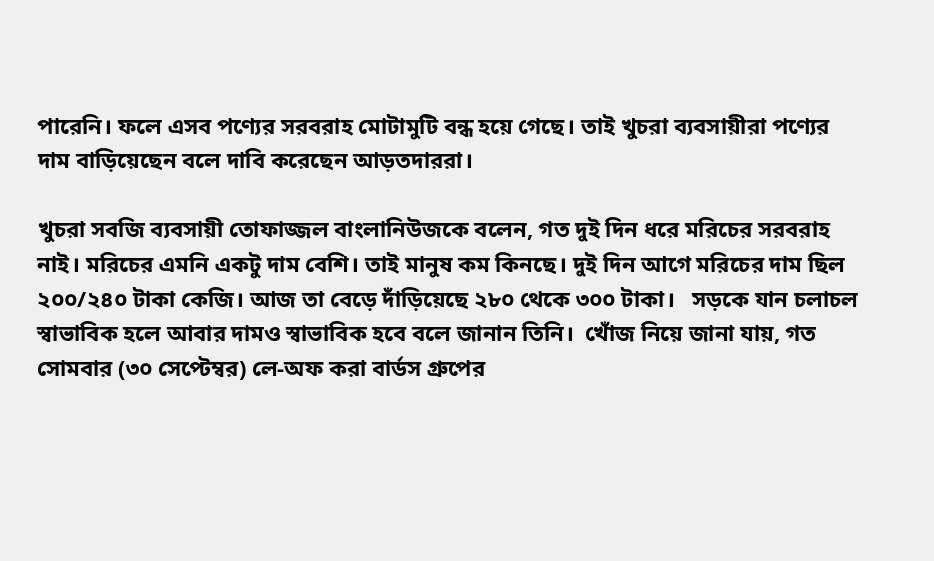পারেনি। ফলে এসব পণ্যের সরবরাহ মোটামুটি বন্ধ হয়ে গেছে। তাই খুচরা ব্যবসায়ীরা পণ্যের দাম বাড়িয়েছেন বলে দাবি করেছেন আড়তদাররা।

খুচরা সবজি ব্যবসায়ী তোফাজ্জল বাংলানিউজকে বলেন, গত দুই দিন ধরে মরিচের সরবরাহ নাই। মরিচের এমনি একটু দাম বেশি। তাই মানুষ কম কিনছে। দুই দিন আগে মরিচের দাম ছিল ২০০/২৪০ টাকা কেজি। আজ তা বেড়ে দাঁড়িয়েছে ২৮০ থেকে ৩০০ টাকা।   সড়কে যান চলাচল স্বাভাবিক হলে আবার দামও স্বাভাবিক হবে বলে জানান তিনি।  খোঁজ নিয়ে জানা যায়, গত সোমবার (৩০ সেপ্টেম্বর) লে-অফ করা বার্ডস গ্রুপের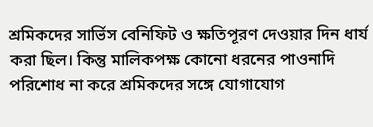শ্রমিকদের সার্ভিস বেনিফিট ও ক্ষতিপূরণ দেওয়ার দিন ধার্য করা ছিল। কিন্তু মালিকপক্ষ কোনো ধরনের পাওনাদি পরিশোধ না করে শ্রমিকদের সঙ্গে যোগাযোগ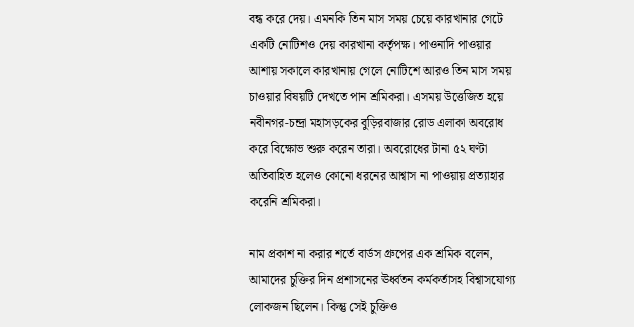বন্ধ করে দেয়। এমনকি তিন মাস সময় চেয়ে কারখানার গেটে একটি নোটিশও দেয় কারখানা কর্তৃপক্ষ। পাওনাদি পাওয়ার আশায় সকালে কারখানায় গেলে নোটিশে আরও তিন মাস সময় চাওয়ার বিষয়টি দেখতে পান শ্রমিকরা। এসময় উত্তেজিত হয়ে নবীনগর-চন্দ্রা মহাসড়কের বুড়িরবাজার রোড এলাকা অবরোধ করে বিক্ষোভ শুরু করেন তারা। অবরোধের টানা ৫২ ঘণ্টা অতিবাহিত হলেও কোনো ধরনের আশ্বাস না পাওয়ায় প্রত্যাহার করেনি শ্রমিকরা।

নাম প্রকাশ না করার শর্তে বার্ডস গ্রুপের এক শ্রমিক বলেন, আমাদের চুক্তির দিন প্রশাসনের ঊর্ধ্বতন কর্মকর্তাসহ বিশ্বাসযোগ্য লোকজন ছিলেন। কিন্তু সেই চুক্তিও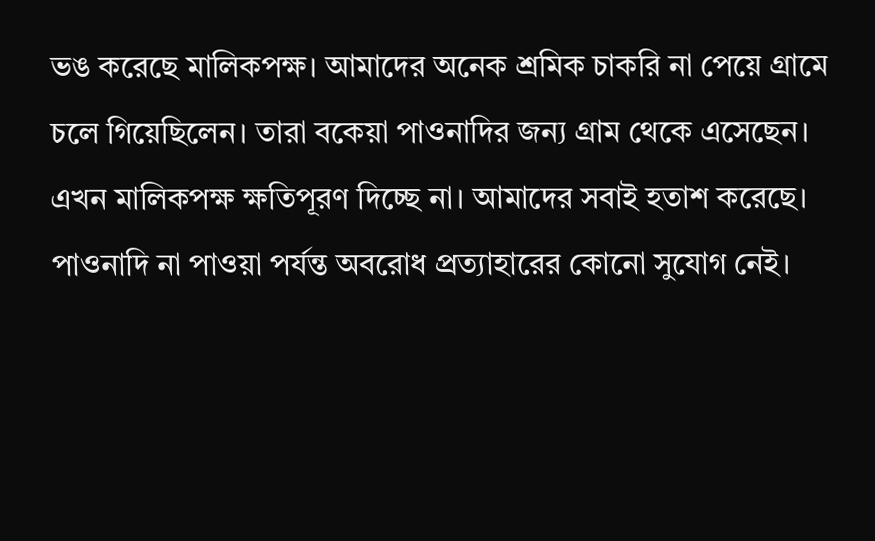ভঙ করেছে মালিকপক্ষ। আমাদের অনেক শ্রমিক চাকরি না পেয়ে গ্রামে চলে গিয়েছিলেন। তারা বকেয়া পাওনাদির জন্য গ্রাম থেকে এসেছেন। এখন মালিকপক্ষ ক্ষতিপূরণ দিচ্ছে না। আমাদের সবাই হতাশ করেছে। পাওনাদি না পাওয়া পর্যন্ত অবরোধ প্রত্যাহারের কোনো সুযোগ নেই।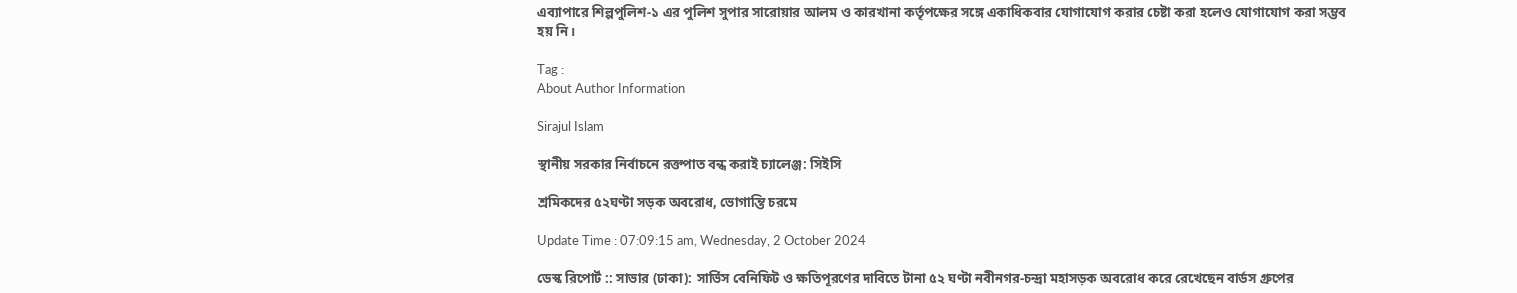এব্যাপারে শিল্পপুলিশ-১ এর পুলিশ সুপার সারোয়ার আলম ও কারখানা কর্তৃপক্ষের সঙ্গে একাধিকবার যোগাযোগ করার চেষ্টা করা হলেও যোগাযোগ করা সম্ভব হয় নি।

Tag :
About Author Information

Sirajul Islam

স্থানীয় সরকার নির্বাচনে রক্তপাত বন্ধ করাই চ্যালেঞ্জ: সিইসি

শ্রমিকদের ৫২ঘণ্টা সড়ক অবরোধ, ভোগান্তি চরমে

Update Time : 07:09:15 am, Wednesday, 2 October 2024

ডেস্ক রিপোর্ট :: সাভার (ঢাকা): সার্ভিস বেনিফিট ও ক্ষতিপূরণের দাবিতে টানা ৫২ ঘণ্টা নবীনগর-চন্দ্রা মহাসড়ক অবরোধ করে রেখেছেন বার্ডস গ্রুপের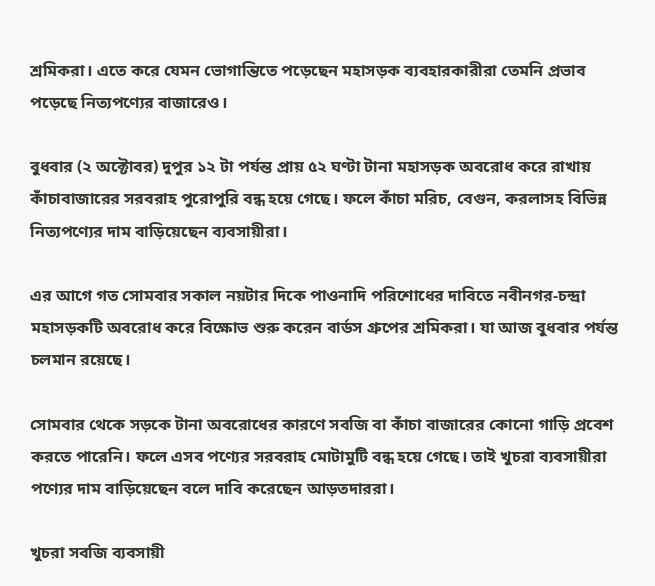শ্রমিকরা। এতে করে যেমন ভোগান্তিতে পড়েছেন মহাসড়ক ব্যবহারকারীরা তেমনি প্রভাব পড়েছে নিত্যপণ্যের বাজারেও।

বুধবার (২ অক্টোবর) দুপুর ১২ টা পর্যন্ত প্রায় ৫২ ঘণ্টা টানা মহাসড়ক অবরোধ করে রাখায় কাঁচাবাজারের সরবরাহ পুরোপুরি বন্ধ হয়ে গেছে। ফলে কাঁচা মরিচ, বেগুন, করলাসহ বিভিন্ন নিত্যপণ্যের দাম বাড়িয়েছেন ব্যবসায়ীরা।

এর আগে গত সোমবার সকাল নয়টার দিকে পাওনাদি পরিশোধের দাবিতে নবীনগর-চন্দ্রা মহাসড়কটি অবরোধ করে বিক্ষোভ শুরু করেন বার্ডস গ্রুপের শ্রমিকরা। যা আজ বুধবার পর্যন্ত চলমান রয়েছে।

সোমবার থেকে সড়কে টানা অবরোধের কারণে সবজি বা কাঁচা বাজারের কোনো গাড়ি প্রবেশ করতে পারেনি। ফলে এসব পণ্যের সরবরাহ মোটামুটি বন্ধ হয়ে গেছে। তাই খুচরা ব্যবসায়ীরা পণ্যের দাম বাড়িয়েছেন বলে দাবি করেছেন আড়তদাররা।

খুচরা সবজি ব্যবসায়ী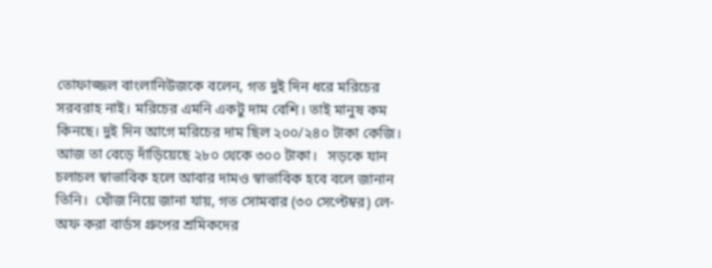তোফাজ্জল বাংলানিউজকে বলেন, গত দুই দিন ধরে মরিচের সরবরাহ নাই। মরিচের এমনি একটু দাম বেশি। তাই মানুষ কম কিনছে। দুই দিন আগে মরিচের দাম ছিল ২০০/২৪০ টাকা কেজি। আজ তা বেড়ে দাঁড়িয়েছে ২৮০ থেকে ৩০০ টাকা।   সড়কে যান চলাচল স্বাভাবিক হলে আবার দামও স্বাভাবিক হবে বলে জানান তিনি।  খোঁজ নিয়ে জানা যায়, গত সোমবার (৩০ সেপ্টেম্বর) লে-অফ করা বার্ডস গ্রুপের শ্রমিকদের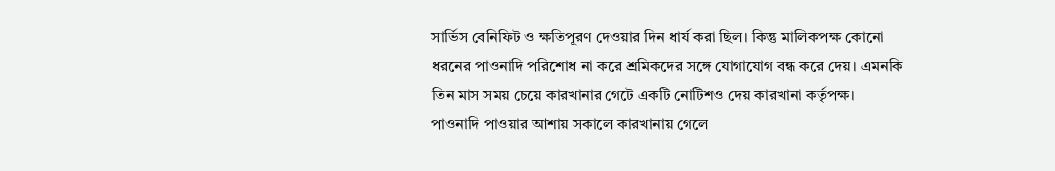সার্ভিস বেনিফিট ও ক্ষতিপূরণ দেওয়ার দিন ধার্য করা ছিল। কিন্তু মালিকপক্ষ কোনো ধরনের পাওনাদি পরিশোধ না করে শ্রমিকদের সঙ্গে যোগাযোগ বন্ধ করে দেয়। এমনকি তিন মাস সময় চেয়ে কারখানার গেটে একটি নোটিশও দেয় কারখানা কর্তৃপক্ষ। পাওনাদি পাওয়ার আশায় সকালে কারখানায় গেলে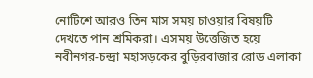নোটিশে আরও তিন মাস সময় চাওয়ার বিষয়টি দেখতে পান শ্রমিকরা। এসময় উত্তেজিত হয়ে নবীনগর-চন্দ্রা মহাসড়কের বুড়িরবাজার রোড এলাকা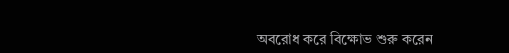অবরোধ করে বিক্ষোভ শুরু করেন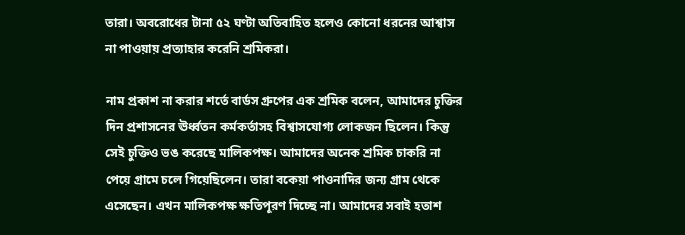তারা। অবরোধের টানা ৫২ ঘণ্টা অতিবাহিত হলেও কোনো ধরনের আশ্বাস না পাওয়ায় প্রত্যাহার করেনি শ্রমিকরা।

নাম প্রকাশ না করার শর্তে বার্ডস গ্রুপের এক শ্রমিক বলেন, আমাদের চুক্তির দিন প্রশাসনের ঊর্ধ্বতন কর্মকর্তাসহ বিশ্বাসযোগ্য লোকজন ছিলেন। কিন্তু সেই চুক্তিও ভঙ করেছে মালিকপক্ষ। আমাদের অনেক শ্রমিক চাকরি না পেয়ে গ্রামে চলে গিয়েছিলেন। তারা বকেয়া পাওনাদির জন্য গ্রাম থেকে এসেছেন। এখন মালিকপক্ষ ক্ষতিপূরণ দিচ্ছে না। আমাদের সবাই হতাশ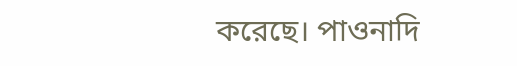করেছে। পাওনাদি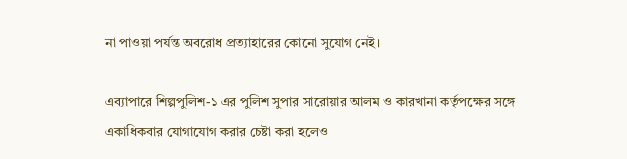না পাওয়া পর্যন্ত অবরোধ প্রত্যাহারের কোনো সুযোগ নেই।

এব্যাপারে শিল্পপুলিশ-১ এর পুলিশ সুপার সারোয়ার আলম ও কারখানা কর্তৃপক্ষের সঙ্গে একাধিকবার যোগাযোগ করার চেষ্টা করা হলেও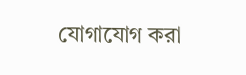যোগাযোগ করা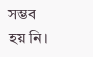সম্ভব হয় নি।